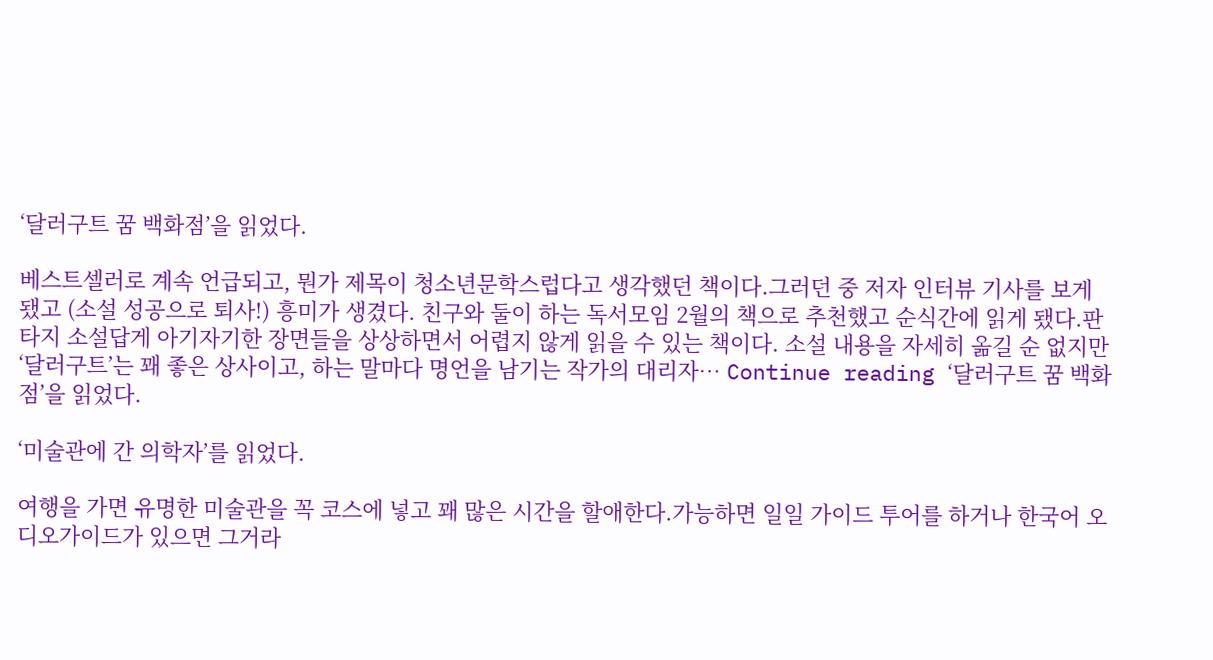‘달러구트 꿈 백화점’을 읽었다.

베스트셀러로 계속 언급되고, 뭔가 제목이 청소년문학스럽다고 생각했던 책이다.그러던 중 저자 인터뷰 기사를 보게 됐고 (소설 성공으로 퇴사!) 흥미가 생겼다. 친구와 둘이 하는 독서모임 2월의 책으로 추천했고 순식간에 읽게 됐다.판타지 소설답게 아기자기한 장면들을 상상하면서 어렵지 않게 읽을 수 있는 책이다. 소설 내용을 자세히 옮길 순 없지만 ‘달러구트’는 꽤 좋은 상사이고, 하는 말마다 명언을 남기는 작가의 대리자… Continue reading ‘달러구트 꿈 백화점’을 읽었다.

‘미술관에 간 의학자’를 읽었다.

여행을 가면 유명한 미술관을 꼭 코스에 넣고 꽤 많은 시간을 할애한다.가능하면 일일 가이드 투어를 하거나 한국어 오디오가이드가 있으면 그거라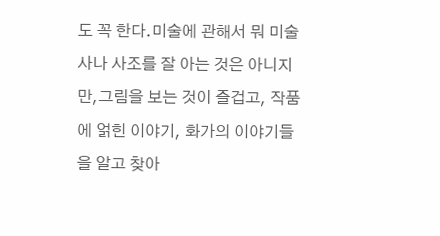도 꼭 한다.미술에 관해서 뭐 미술사나 사조를 잘 아는 것은 아니지만,그림을 보는 것이 즐겁고, 작품에 얽힌 이야기, 화가의 이야기들을 알고 찾아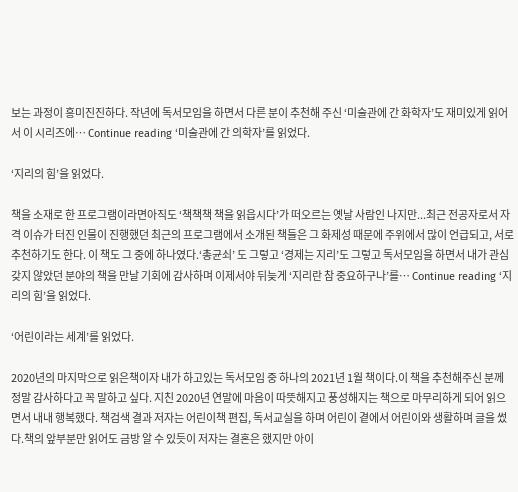보는 과정이 흥미진진하다. 작년에 독서모임을 하면서 다른 분이 추천해 주신 ‘미술관에 간 화학자’도 재미있게 읽어서 이 시리즈에… Continue reading ‘미술관에 간 의학자’를 읽었다.

‘지리의 힘’을 읽었다.

책을 소재로 한 프로그램이라면아직도 ‘책책책 책을 읽읍시다’가 떠오르는 옛날 사람인 나지만...최근 전공자로서 자격 이슈가 터진 인물이 진행했던 최근의 프로그램에서 소개된 책들은 그 화제성 때문에 주위에서 많이 언급되고, 서로 추천하기도 한다. 이 책도 그 중에 하나였다.‘총균쇠’ 도 그렇고 ‘경제는 지리’도 그렇고 독서모임을 하면서 내가 관심갖지 않았던 분야의 책을 만날 기회에 감사하며 이제서야 뒤늦게 ‘지리란 참 중요하구나’를… Continue reading ‘지리의 힘’을 읽었다.

‘어린이라는 세계’를 읽었다.

2020년의 마지막으로 읽은책이자 내가 하고있는 독서모임 중 하나의 2021년 1월 책이다.이 책을 추천해주신 분께 정말 감사하다고 꼭 말하고 싶다. 지친 2020년 연말에 마음이 따뜻해지고 풍성해지는 책으로 마무리하게 되어 읽으면서 내내 행복했다. 책검색 결과 저자는 어린이책 편집, 독서교실을 하며 어린이 곁에서 어린이와 생활하며 글을 썼다.책의 앞부분만 읽어도 금방 알 수 있듯이 저자는 결혼은 했지만 아이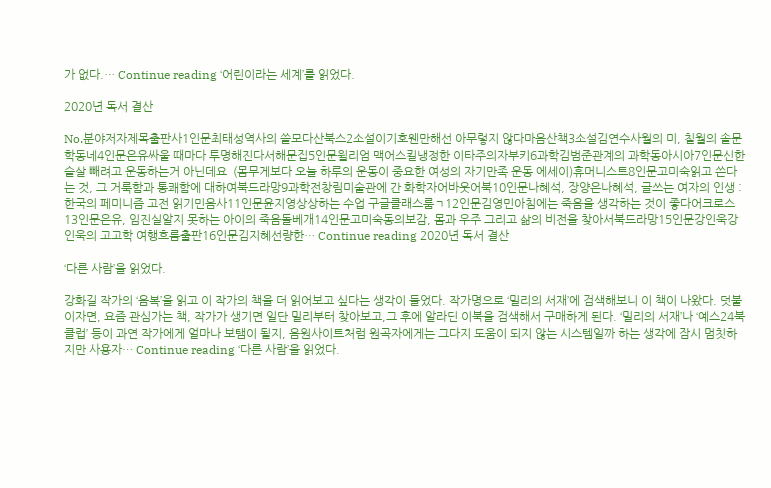가 없다.… Continue reading ‘어린이라는 세계’를 읽었다.

2020년 독서 결산

No.분야저자제목출판사1인문최태성역사의 쓸모다산북스2소설이기호웬만해선 아무렇지 않다마음산책3소설김연수사월의 미, 칠월의 솔문학동네4인문은유싸울 때마다 투명해진다서해문집5인문윌리엄 맥어스킬냉정한 이타주의자부키6과학김범준관계의 과학동아시아7인문신한슬살 빼려고 운동하는거 아닌데요  (몸무게보다 오늘 하루의 운동이 중요한 여성의 자기만족 운동 에세이)휴머니스트8인문고미숙읽고 쓴다는 것, 그 거룩함과 통쾌함에 대하여북드라망9과학전창림미술관에 간 화학자어바웃어북10인문나혜석, 장양은나혜석, 글쓰는 여자의 인생 : 한국의 페미니즘 고전 읽기민음사11인문윤지영상상하는 수업 구글클래스룸ㄱ12인문김영민아침에는 죽음을 생각하는 것이 좋다어크로스13인문은유, 임진실알지 못하는 아이의 죽음돌베개14인문고미숙동의보감, 몸과 우주 그리고 삶의 비전을 찾아서북드라망15인문강인욱강인욱의 고고학 여행흐름출판16인문김지혜선량한… Continue reading 2020년 독서 결산

‘다른 사람’을 읽었다.

강화길 작가의 ‘음복’을 읽고 이 작가의 책을 더 읽어보고 싶다는 생각이 들었다. 작가명으로 ‘밀리의 서재’에 검색해보니 이 책이 나왔다. 덧붙이자면, 요즘 관심가는 책, 작가가 생기면 일단 밀리부터 찾아보고,그 후에 알라딘 이북을 검색해서 구매하게 된다. ‘밀리의 서재’나 ‘예스24북클럽’ 등이 과연 작가에게 얼마나 보탬이 될지, 음원사이트처럼 원곡자에게는 그다지 도움이 되지 않는 시스템일까 하는 생각에 잠시 멈칫하지만 사용자… Continue reading ‘다른 사람’을 읽었다.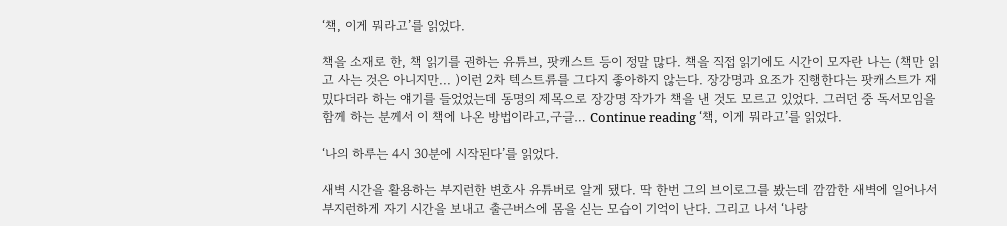‘책, 이게 뭐라고’를 읽었다.

책을 소재로 한, 책 읽기를 권하는 유튜브, 팟캐스트 등이 정말 많다. 책을 직접 읽기에도 시간이 모자란 나는 (책만 읽고 사는 것은 아니지만... )이런 2차 텍스트류를 그다지 좋아하지 않는다. 장강명과 요조가 진행한다는 팟캐스트가 재밌다더라 하는 얘기를 들었었는데 동명의 제목으로 장강명 작가가 책을 낸 것도 모르고 있었다. 그러던 중 독서모임을 함께 하는 분께서 이 책에 나온 방법이라고,구글… Continue reading ‘책, 이게 뭐라고’를 읽었다.

‘나의 하루는 4시 30분에 시작된다’를 읽었다.

새벽 시간을 활용하는 부지런한 변호사 유튜버로 알게 됐다. 딱 한번 그의 브이로그를 봤는데 깜깜한 새벽에 일어나서 부지런하게 자기 시간을 보내고 출근버스에 몸을 싣는 모습이 기억이 난다. 그리고 나서 ‘나랑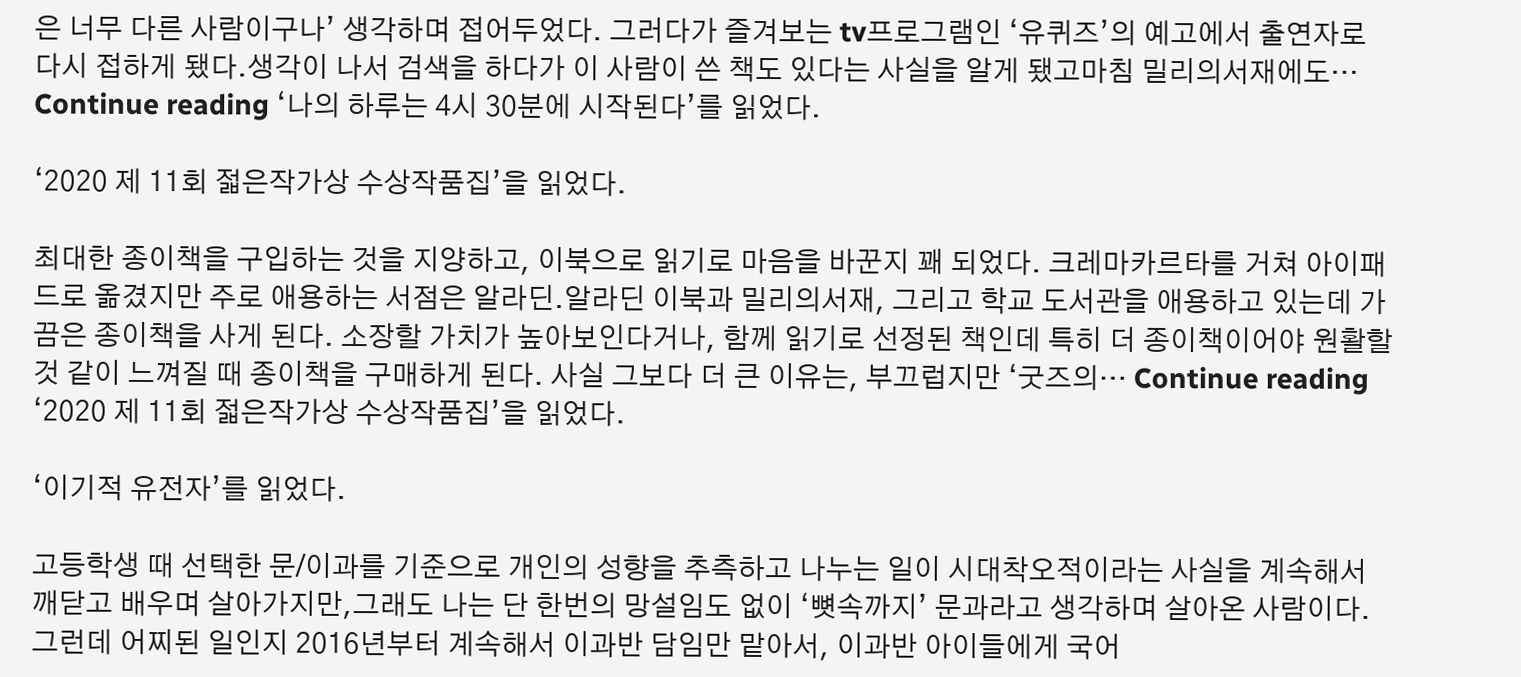은 너무 다른 사람이구나’ 생각하며 접어두었다. 그러다가 즐겨보는 tv프로그램인 ‘유퀴즈’의 예고에서 출연자로 다시 접하게 됐다.생각이 나서 검색을 하다가 이 사람이 쓴 책도 있다는 사실을 알게 됐고마침 밀리의서재에도… Continue reading ‘나의 하루는 4시 30분에 시작된다’를 읽었다.

‘2020 제 11회 젋은작가상 수상작품집’을 읽었다.

최대한 종이책을 구입하는 것을 지양하고, 이북으로 읽기로 마음을 바꾼지 꽤 되었다. 크레마카르타를 거쳐 아이패드로 옮겼지만 주로 애용하는 서점은 알라딘.알라딘 이북과 밀리의서재, 그리고 학교 도서관을 애용하고 있는데 가끔은 종이책을 사게 된다. 소장할 가치가 높아보인다거나, 함께 읽기로 선정된 책인데 특히 더 종이책이어야 원활할 것 같이 느껴질 때 종이책을 구매하게 된다. 사실 그보다 더 큰 이유는, 부끄럽지만 ‘굿즈의… Continue reading ‘2020 제 11회 젋은작가상 수상작품집’을 읽었다.

‘이기적 유전자’를 읽었다.

고등학생 때 선택한 문/이과를 기준으로 개인의 성향을 추측하고 나누는 일이 시대착오적이라는 사실을 계속해서 깨닫고 배우며 살아가지만,그래도 나는 단 한번의 망설임도 없이 ‘뼛속까지’ 문과라고 생각하며 살아온 사람이다. 그런데 어찌된 일인지 2016년부터 계속해서 이과반 담임만 맡아서, 이과반 아이들에게 국어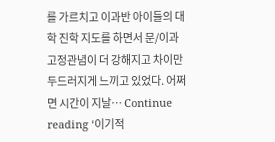를 가르치고 이과반 아이들의 대학 진학 지도를 하면서 문/이과 고정관념이 더 강해지고 차이만 두드러지게 느끼고 있었다. 어쩌면 시간이 지날… Continue reading ‘이기적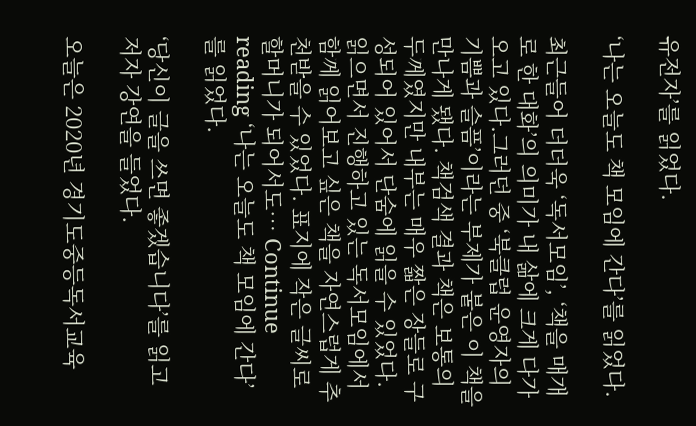유전자’를 읽었다.

‘나는 오늘도 책 모임에 간다’를 읽었다.

최근들어 더더욱 ‘독서모임’, ‘책을 매개로 한 대화’의 의미가 내 삶에 크게 다가오고 있다.그러던 중 ‘북클럽 운영자의 기쁨과 슬픔’이라는 부제가 붙은 이 책을 만나게 됐다. 책검색 결과 책은 보통의 두께였지만 내부는 매우 짧은 장들로 구성되어 있어서 단숨에 읽을 수 있었다.읽으면서 진행하고 있는 독서모임에서 함께 읽어보고 싶은 책을 자연스럽게 추천받을 수 있었다. 표지에 작은 글씨로 할머니가 되어서도… Continue reading ‘나는 오늘도 책 모임에 간다’를 읽었다.

‘당신이 글을 쓰면 좋겠습니다’를 읽고 저자 강연을 들었다.

오늘은 2020년 경기도중등독서교육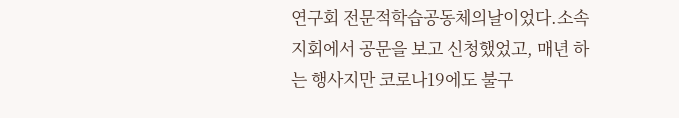연구회 전문적학습공동체의날이었다.소속 지회에서 공문을 보고 신청했었고, 매년 하는 행사지만 코로나19에도 불구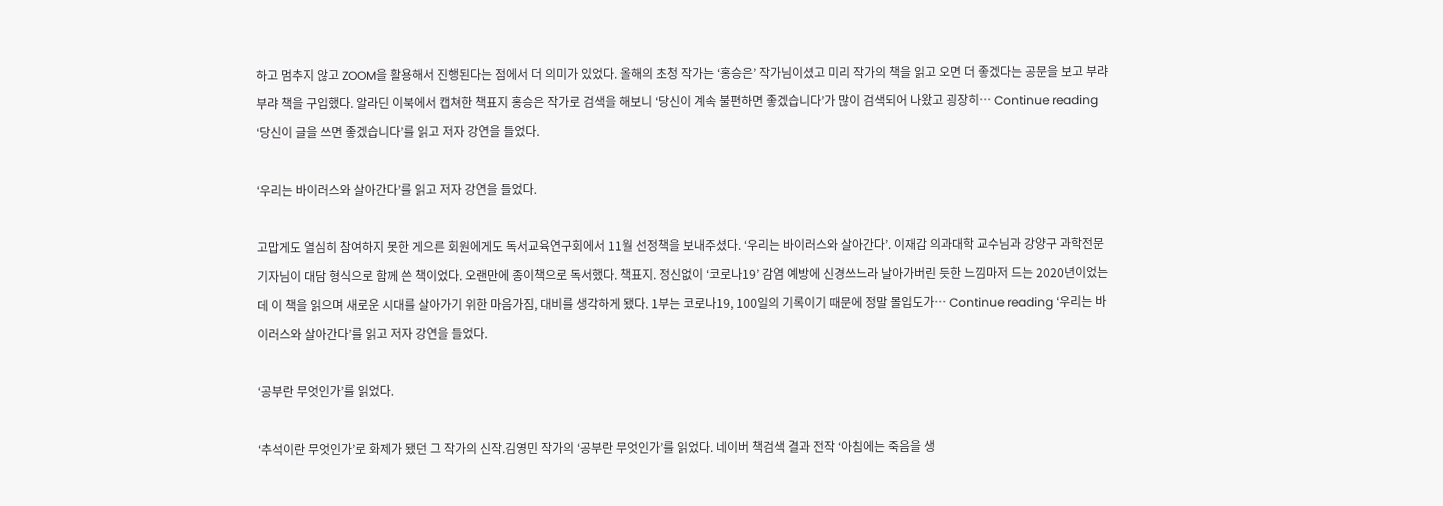하고 멈추지 않고 ZOOM을 활용해서 진행된다는 점에서 더 의미가 있었다. 올해의 초청 작가는 ‘홍승은’ 작가님이셨고 미리 작가의 책을 읽고 오면 더 좋겠다는 공문을 보고 부랴부랴 책을 구입했다. 알라딘 이북에서 캡쳐한 책표지 홍승은 작가로 검색을 해보니 ‘당신이 계속 불편하면 좋겠습니다’가 많이 검색되어 나왔고 굉장히… Continue reading ‘당신이 글을 쓰면 좋겠습니다’를 읽고 저자 강연을 들었다.

‘우리는 바이러스와 살아간다’를 읽고 저자 강연을 들었다.

고맙게도 열심히 참여하지 못한 게으른 회원에게도 독서교육연구회에서 11월 선정책을 보내주셨다. ‘우리는 바이러스와 살아간다’. 이재갑 의과대학 교수님과 강양구 과학전문기자님이 대담 형식으로 함께 쓴 책이었다. 오랜만에 종이책으로 독서했다. 책표지. 정신없이 ‘코로나19’ 감염 예방에 신경쓰느라 날아가버린 듯한 느낌마저 드는 2020년이었는데 이 책을 읽으며 새로운 시대를 살아가기 위한 마음가짐, 대비를 생각하게 됐다. 1부는 코로나19, 100일의 기록이기 때문에 정말 몰입도가… Continue reading ‘우리는 바이러스와 살아간다’를 읽고 저자 강연을 들었다.

‘공부란 무엇인가’를 읽었다.

‘추석이란 무엇인가’로 화제가 됐던 그 작가의 신작.김영민 작가의 ‘공부란 무엇인가’를 읽었다. 네이버 책검색 결과 전작 ‘아침에는 죽음을 생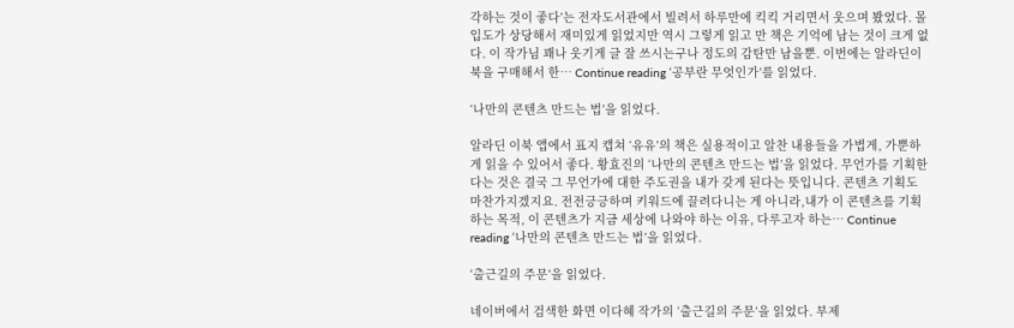각하는 것이 좋다’는 전자도서관에서 빌려서 하루만에 킥킥 거리면서 웃으며 봤었다. 몰입도가 상당해서 재미있게 읽었지만 역시 그렇게 읽고 만 책은 기억에 남는 것이 크게 없다. 이 작가님 꽤나 웃기게 글 잘 쓰시는구나 정도의 감탄만 남을뿐. 이번에는 알라딘이북을 구매해서 한… Continue reading ‘공부란 무엇인가’를 읽었다.

‘나만의 콘텐츠 만드는 법’을 읽었다.

알라딘 이북 앱에서 표지 캡쳐 ‘유유’의 책은 실용적이고 알찬 내용들을 가볍게, 가뿐하게 읽을 수 있어서 좋다. 황효진의 ‘나만의 콘텐츠 만드는 법’을 읽었다. 무언가를 기획한다는 것은 결국 그 무언가에 대한 주도권을 내가 갖게 된다는 뜻입니다. 콘텐츠 기획도 마찬가지겠지요. 전전긍긍하며 키워드에 끌려다니는 게 아니라,내가 이 콘텐츠를 기획하는 목적, 이 콘텐츠가 지금 세상에 나와야 하는 이유, 다루고자 하는… Continue reading ‘나만의 콘텐츠 만드는 법’을 읽었다.

‘출근길의 주문’을 읽었다.

네이버에서 검색한 화면 이다혜 작가의 ‘출근길의 주문’을 읽었다. 부제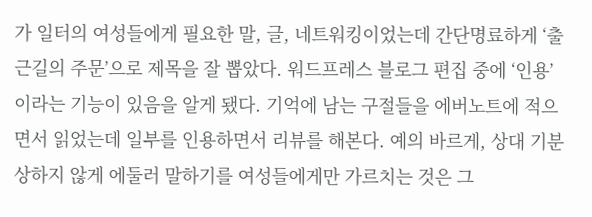가 일터의 여성들에게 필요한 말, 글, 네트워킹이었는데 간단명료하게 ‘출근길의 주문’으로 제목을 잘 뽑았다. 워드프레스 블로그 편집 중에 ‘인용’ 이라는 기능이 있음을 알게 됐다. 기억에 남는 구절들을 에버노트에 적으면서 읽었는데 일부를 인용하면서 리뷰를 해본다. 예의 바르게, 상대 기분 상하지 않게 에둘러 말하기를 여성들에게만 가르치는 것은 그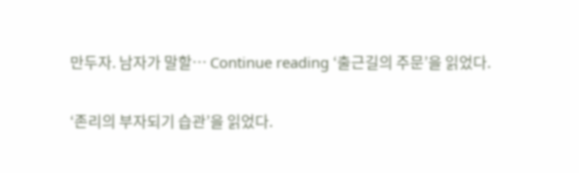만두자. 남자가 말할… Continue reading ‘출근길의 주문’을 읽었다.

‘존리의 부자되기 습관’을 읽었다.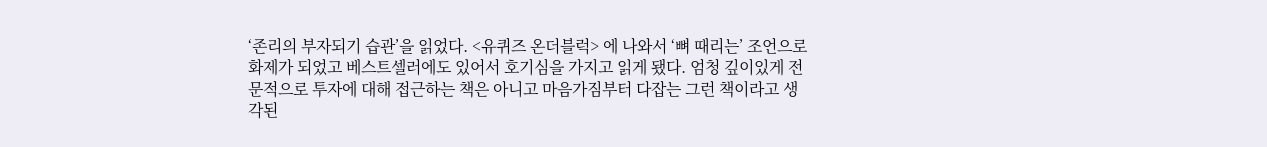‘존리의 부자되기 습관’을 읽었다. <유퀴즈 온더블럭> 에 나와서 ‘뼈 때리는’ 조언으로 화제가 되었고 베스트셀러에도 있어서 호기심을 가지고 읽게 됐다. 엄청 깊이있게 전문적으로 투자에 대해 접근하는 책은 아니고 마음가짐부터 다잡는 그런 책이라고 생각된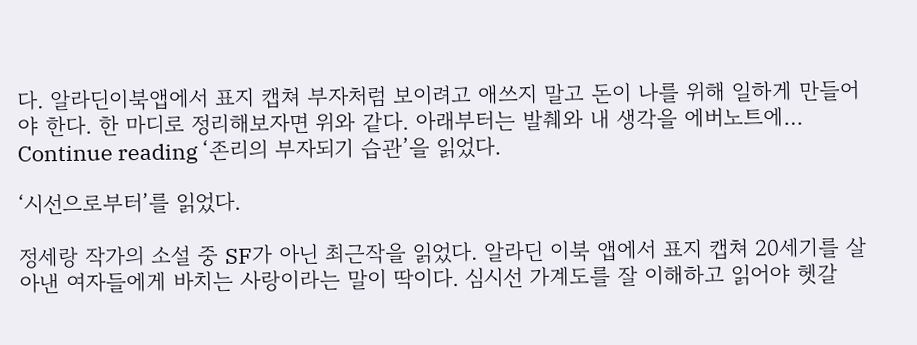다. 알라딘이북앱에서 표지 캡쳐 부자처럼 보이려고 애쓰지 말고 돈이 나를 위해 일하게 만들어야 한다. 한 마디로 정리해보자면 위와 같다. 아래부터는 발췌와 내 생각을 에버노트에… Continue reading ‘존리의 부자되기 습관’을 읽었다.

‘시선으로부터’를 읽었다.

정세랑 작가의 소설 중 SF가 아닌 최근작을 읽었다. 알라딘 이북 앱에서 표지 캡쳐 20세기를 살아낸 여자들에게 바치는 사랑이라는 말이 딱이다. 심시선 가계도를 잘 이해하고 읽어야 헷갈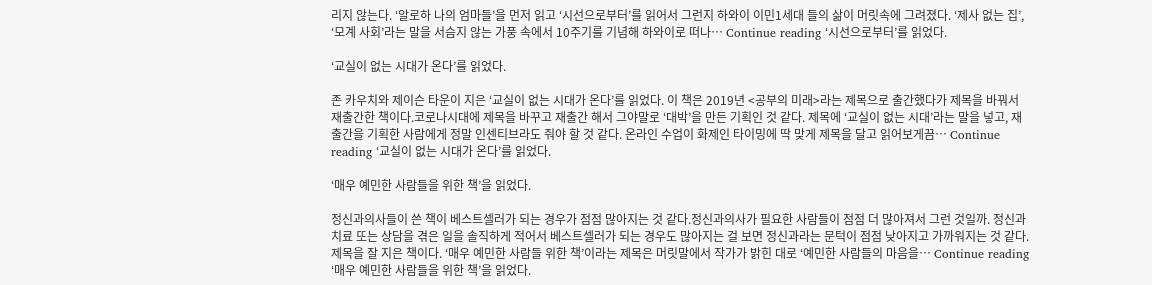리지 않는다. ‘알로하 나의 엄마들’을 먼저 읽고 ‘시선으로부터’를 읽어서 그런지 하와이 이민1세대 들의 삶이 머릿속에 그려졌다. ‘제사 없는 집’, ‘모계 사회’라는 말을 서슴지 않는 가풍 속에서 10주기를 기념해 하와이로 떠나… Continue reading ‘시선으로부터’를 읽었다.

‘교실이 없는 시대가 온다’를 읽었다.

존 카우치와 제이슨 타운이 지은 ‘교실이 없는 시대가 온다’를 읽었다. 이 책은 2019년 <공부의 미래>라는 제목으로 출간했다가 제목을 바꿔서 재출간한 책이다.코로나시대에 제목을 바꾸고 재출간 해서 그야말로 ‘대박’을 만든 기획인 것 같다. 제목에 ‘교실이 없는 시대’라는 말을 넣고, 재출간을 기획한 사람에게 정말 인센티브라도 줘야 할 것 같다. 온라인 수업이 화제인 타이밍에 딱 맞게 제목을 달고 읽어보게끔… Continue reading ‘교실이 없는 시대가 온다’를 읽었다.

‘매우 예민한 사람들을 위한 책’을 읽었다.

정신과의사들이 쓴 책이 베스트셀러가 되는 경우가 점점 많아지는 것 같다.정신과의사가 필요한 사람들이 점점 더 많아져서 그런 것일까. 정신과 치료 또는 상담을 겪은 일을 솔직하게 적어서 베스트셀러가 되는 경우도 많아지는 걸 보면 정신과라는 문턱이 점점 낮아지고 가까워지는 것 같다. 제목을 잘 지은 책이다. ‘매우 예민한 사람들 위한 책’이라는 제목은 머릿말에서 작가가 밝힌 대로 ‘예민한 사람들의 마음을… Continue reading ‘매우 예민한 사람들을 위한 책’을 읽었다.